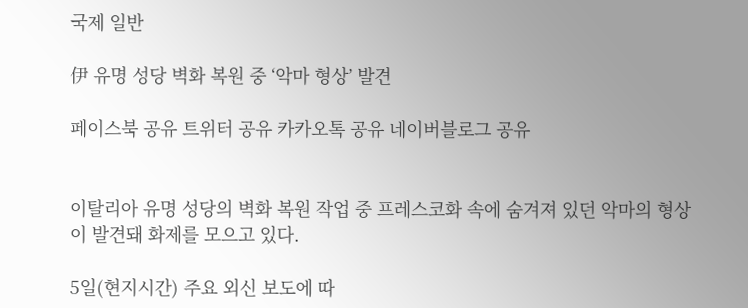국제 일반

伊 유명 성당 벽화 복원 중 ‘악마 형상’ 발견

페이스북 공유 트위터 공유 카카오톡 공유 네이버블로그 공유


이탈리아 유명 성당의 벽화 복원 작업 중 프레스코화 속에 숨겨져 있던 악마의 형상이 발견돼 화제를 모으고 있다.

5일(현지시간) 주요 외신 보도에 따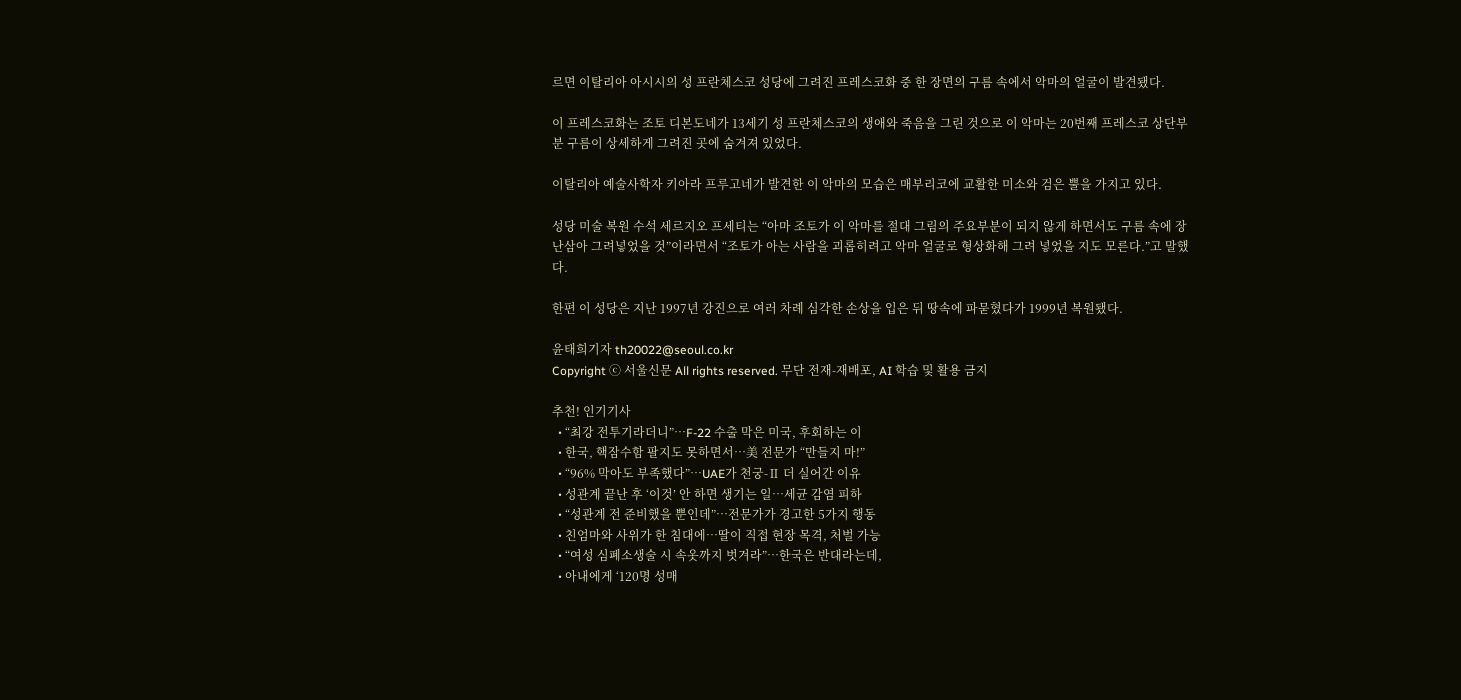르면 이탈리아 아시시의 성 프란체스코 성당에 그려진 프레스코화 중 한 장면의 구름 속에서 악마의 얼굴이 발견됐다.

이 프레스코화는 조토 디본도네가 13세기 성 프란체스코의 생애와 죽음을 그린 것으로 이 악마는 20번째 프레스코 상단부분 구름이 상세하게 그려진 곳에 숨겨져 있었다.

이탈리아 예술사학자 키아라 프루고네가 발견한 이 악마의 모습은 매부리코에 교활한 미소와 검은 뿔을 가지고 있다.

성당 미술 복원 수석 세르지오 프세티는 “아마 조토가 이 악마를 절대 그림의 주요부분이 되지 않게 하면서도 구름 속에 장난삼아 그려넣었을 것”이라면서 “조토가 아는 사람을 괴롭히려고 악마 얼굴로 형상화해 그려 넣었을 지도 모른다.”고 말했다.

한편 이 성당은 지난 1997년 강진으로 여러 차례 심각한 손상을 입은 뒤 땅속에 파묻혔다가 1999년 복원됐다.

윤태희기자 th20022@seoul.co.kr
Copyright ⓒ 서울신문 All rights reserved. 무단 전재-재배포, AI 학습 및 활용 금지

추천! 인기기사
  • “최강 전투기라더니”…F-22 수출 막은 미국, 후회하는 이
  • 한국, 핵잠수함 팔지도 못하면서…美 전문가 “만들지 마!”
  • “96% 막아도 부족했다”…UAE가 천궁-Ⅱ 더 실어간 이유
  • 성관계 끝난 후 ‘이것’ 안 하면 생기는 일…세균 감염 피하
  • “성관계 전 준비했을 뿐인데”…전문가가 경고한 5가지 행동
  • 친엄마와 사위가 한 침대에…딸이 직접 현장 목격, 처벌 가능
  • “여성 심폐소생술 시 속옷까지 벗겨라”…한국은 반대라는데,
  • 아내에게 ‘120명 성매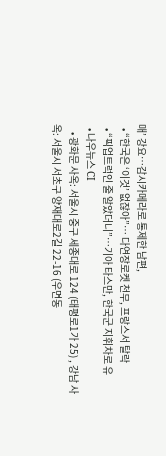매’ 강요…감시카메라로 통제한 남편,
  • “한국은 ‘이것’ 없잖아”… 다연장로켓 천무, 프랑스서 탈락
  • “픽업트럭인 줄 알았더니”…기아 타스만, 한국군 지휘차로 유
  • 나우뉴스 CI
    • 광화문 사옥: 서울시 중구 세종대로 124 (태평로1가 25) , 강남 사옥: 서울시 서초구 양재대로2길 22-16 (우면동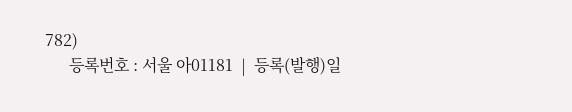782)
      등록번호 : 서울 아01181  |  등록(발행)일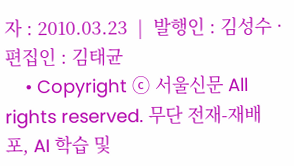자 : 2010.03.23  |  발행인 : 김성수 · 편집인 : 김태균
    • Copyright ⓒ 서울신문 All rights reserved. 무단 전재-재배포, AI 학습 및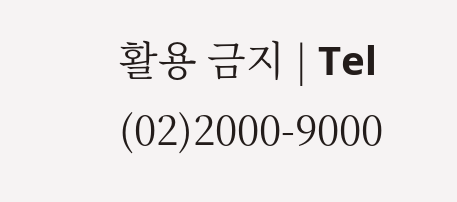활용 금지 | Tel (02)2000-9000